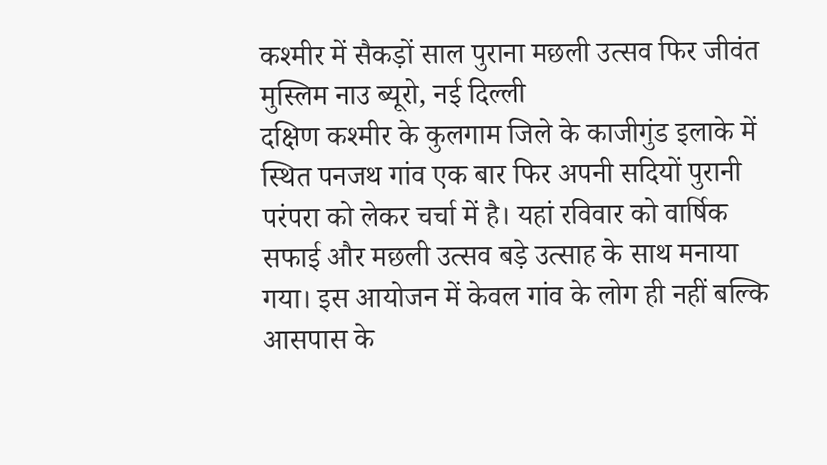कश्मीर में सैकड़ों साल पुराना मछली उत्सव फिर जीवंत
मुस्लिम नाउ ब्यूरो, नई दिल्ली
दक्षिण कश्मीर के कुलगाम जिले के काजीगुंड इलाके में स्थित पनजथ गांव एक बार फिर अपनी सदियों पुरानी परंपरा को लेकर चर्चा में है। यहां रविवार को वार्षिक सफाई और मछली उत्सव बड़े उत्साह के साथ मनाया गया। इस आयोजन में केवल गांव के लोग ही नहीं बल्कि आसपास के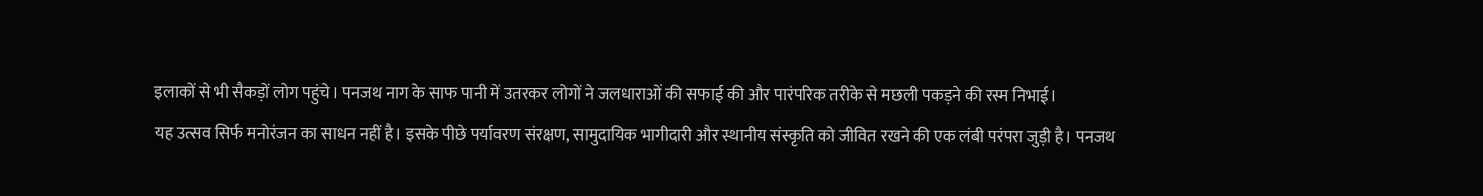इलाकों से भी सैकड़ों लोग पहुंचे। पनजथ नाग के साफ पानी में उतरकर लोगों ने जलधाराओं की सफाई की और पारंपरिक तरीके से मछली पकड़ने की रस्म निभाई।
यह उत्सव सिर्फ मनोरंजन का साधन नहीं है। इसके पीछे पर्यावरण संरक्षण, सामुदायिक भागीदारी और स्थानीय संस्कृति को जीवित रखने की एक लंबी परंपरा जुड़ी है। पनजथ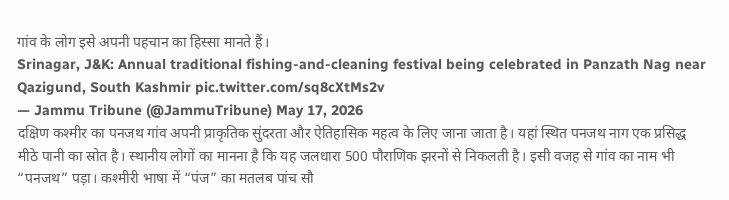गांव के लोग इसे अपनी पहचान का हिस्सा मानते हैं।
Srinagar, J&K: Annual traditional fishing-and-cleaning festival being celebrated in Panzath Nag near Qazigund, South Kashmir pic.twitter.com/sq8cXtMs2v
— Jammu Tribune (@JammuTribune) May 17, 2026
दक्षिण कश्मीर का पनजथ गांव अपनी प्राकृतिक सुंदरता और ऐतिहासिक महत्व के लिए जाना जाता है। यहां स्थित पनजथ नाग एक प्रसिद्ध मीठे पानी का स्रोत है। स्थानीय लोगों का मानना है कि यह जलधारा 500 पौराणिक झरनों से निकलती है। इसी वजह से गांव का नाम भी “पनजथ” पड़ा। कश्मीरी भाषा में “पंज” का मतलब पांच सौ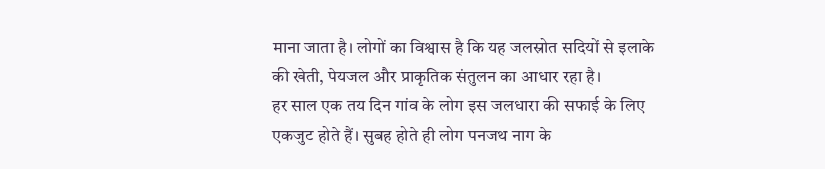माना जाता है। लोगों का विश्वास है कि यह जलस्रोत सदियों से इलाके की खेती, पेयजल और प्राकृतिक संतुलन का आधार रहा है।
हर साल एक तय दिन गांव के लोग इस जलधारा की सफाई के लिए एकजुट होते हैं। सुबह होते ही लोग पनजथ नाग के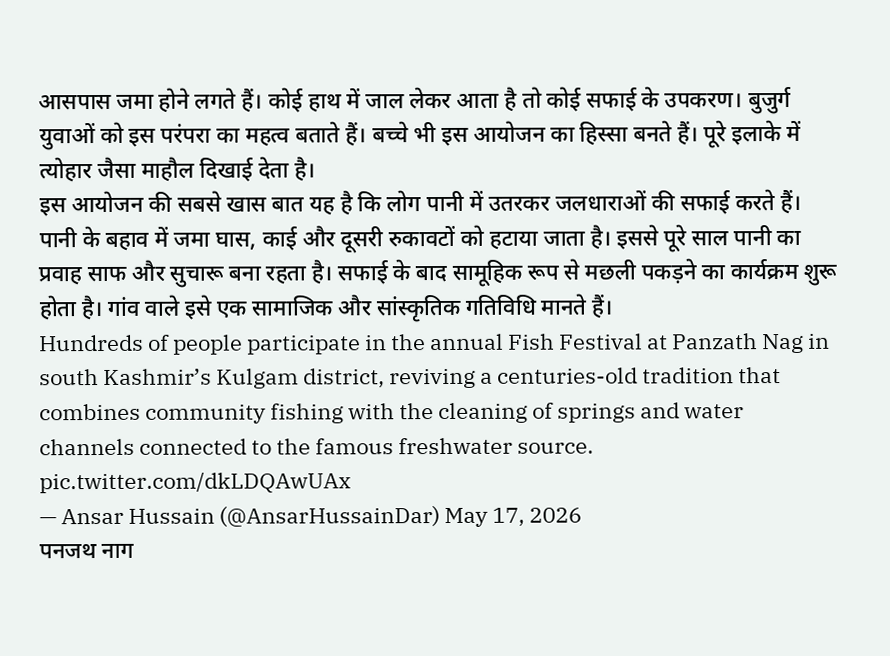आसपास जमा होने लगते हैं। कोई हाथ में जाल लेकर आता है तो कोई सफाई के उपकरण। बुजुर्ग युवाओं को इस परंपरा का महत्व बताते हैं। बच्चे भी इस आयोजन का हिस्सा बनते हैं। पूरे इलाके में त्योहार जैसा माहौल दिखाई देता है।
इस आयोजन की सबसे खास बात यह है कि लोग पानी में उतरकर जलधाराओं की सफाई करते हैं। पानी के बहाव में जमा घास, काई और दूसरी रुकावटों को हटाया जाता है। इससे पूरे साल पानी का प्रवाह साफ और सुचारू बना रहता है। सफाई के बाद सामूहिक रूप से मछली पकड़ने का कार्यक्रम शुरू होता है। गांव वाले इसे एक सामाजिक और सांस्कृतिक गतिविधि मानते हैं।
Hundreds of people participate in the annual Fish Festival at Panzath Nag in south Kashmir’s Kulgam district, reviving a centuries-old tradition that combines community fishing with the cleaning of springs and water channels connected to the famous freshwater source. pic.twitter.com/dkLDQAwUAx
— Ansar Hussain (@AnsarHussainDar) May 17, 2026
पनजथ नाग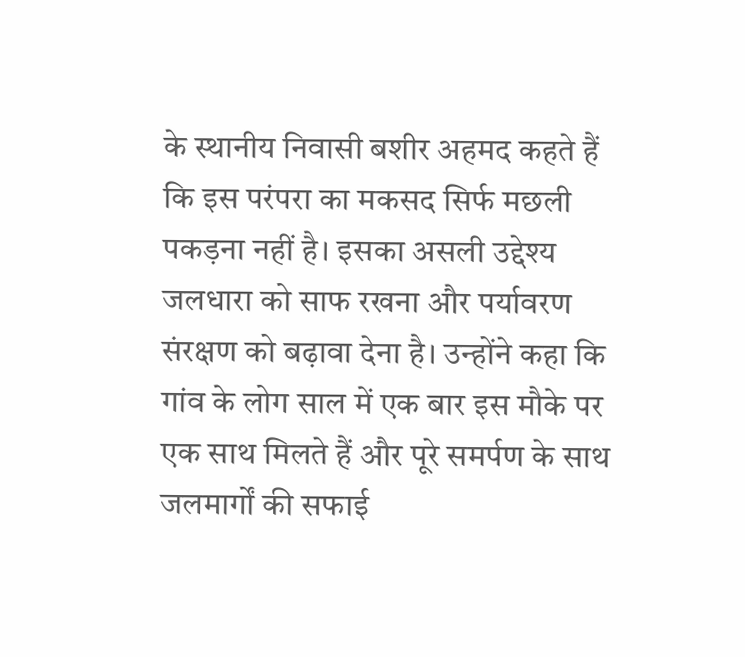के स्थानीय निवासी बशीर अहमद कहते हैं कि इस परंपरा का मकसद सिर्फ मछली पकड़ना नहीं है। इसका असली उद्देश्य जलधारा को साफ रखना और पर्यावरण संरक्षण को बढ़ावा देना है। उन्होंने कहा कि गांव के लोग साल में एक बार इस मौके पर एक साथ मिलते हैं और पूरे समर्पण के साथ जलमार्गों की सफाई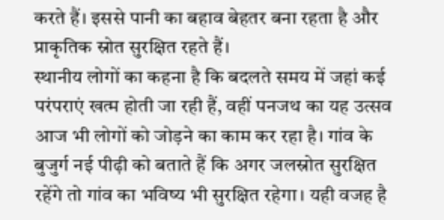करते हैं। इससे पानी का बहाव बेहतर बना रहता है और प्राकृतिक स्रोत सुरक्षित रहते हैं।
स्थानीय लोगों का कहना है कि बदलते समय में जहां कई परंपराएं खत्म होती जा रही हैं, वहीं पनजथ का यह उत्सव आज भी लोगों को जोड़ने का काम कर रहा है। गांव के बुजुर्ग नई पीढ़ी को बताते हैं कि अगर जलस्रोत सुरक्षित रहेंगे तो गांव का भविष्य भी सुरक्षित रहेगा। यही वजह है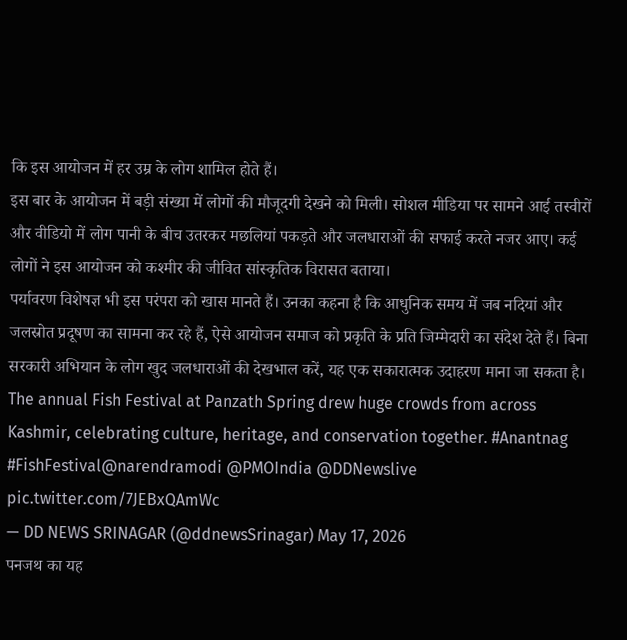कि इस आयोजन में हर उम्र के लोग शामिल होते हैं।
इस बार के आयोजन में बड़ी संख्या में लोगों की मौजूदगी देखने को मिली। सोशल मीडिया पर सामने आई तस्वीरों और वीडियो में लोग पानी के बीच उतरकर मछलियां पकड़ते और जलधाराओं की सफाई करते नजर आए। कई लोगों ने इस आयोजन को कश्मीर की जीवित सांस्कृतिक विरासत बताया।
पर्यावरण विशेषज्ञ भी इस परंपरा को खास मानते हैं। उनका कहना है कि आधुनिक समय में जब नदियां और जलस्रोत प्रदूषण का सामना कर रहे हैं, ऐसे आयोजन समाज को प्रकृति के प्रति जिम्मेदारी का संदेश देते हैं। बिना सरकारी अभियान के लोग खुद जलधाराओं की देखभाल करें, यह एक सकारात्मक उदाहरण माना जा सकता है।
The annual Fish Festival at Panzath Spring drew huge crowds from across Kashmir, celebrating culture, heritage, and conservation together. #Anantnag #FishFestival@narendramodi @PMOIndia @DDNewslive pic.twitter.com/7JEBxQAmWc
— DD NEWS SRINAGAR (@ddnewsSrinagar) May 17, 2026
पनजथ का यह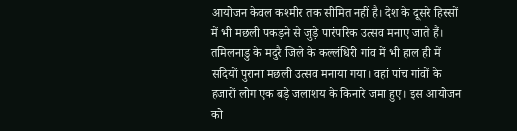आयोजन केवल कश्मीर तक सीमित नहीं है। देश के दूसरे हिस्सों में भी मछली पकड़ने से जुड़े पारंपरिक उत्सव मनाए जाते हैं। तमिलनाडु के मदुरै जिले के कल्लंधिरी गांव में भी हाल ही में सदियों पुराना मछली उत्सव मनाया गया। वहां पांच गांवों के हजारों लोग एक बड़े जलाशय के किनारे जमा हुए। इस आयोजन को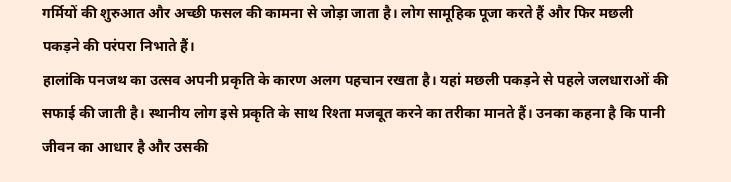गर्मियों की शुरुआत और अच्छी फसल की कामना से जोड़ा जाता है। लोग सामूहिक पूजा करते हैं और फिर मछली पकड़ने की परंपरा निभाते हैं।
हालांकि पनजथ का उत्सव अपनी प्रकृति के कारण अलग पहचान रखता है। यहां मछली पकड़ने से पहले जलधाराओं की सफाई की जाती है। स्थानीय लोग इसे प्रकृति के साथ रिश्ता मजबूत करने का तरीका मानते हैं। उनका कहना है कि पानी जीवन का आधार है और उसकी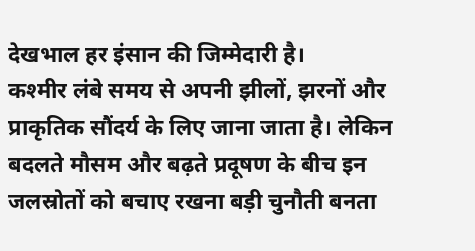देखभाल हर इंसान की जिम्मेदारी है।
कश्मीर लंबे समय से अपनी झीलों, झरनों और प्राकृतिक सौंदर्य के लिए जाना जाता है। लेकिन बदलते मौसम और बढ़ते प्रदूषण के बीच इन जलस्रोतों को बचाए रखना बड़ी चुनौती बनता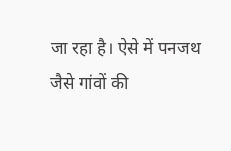जा रहा है। ऐसे में पनजथ जैसे गांवों की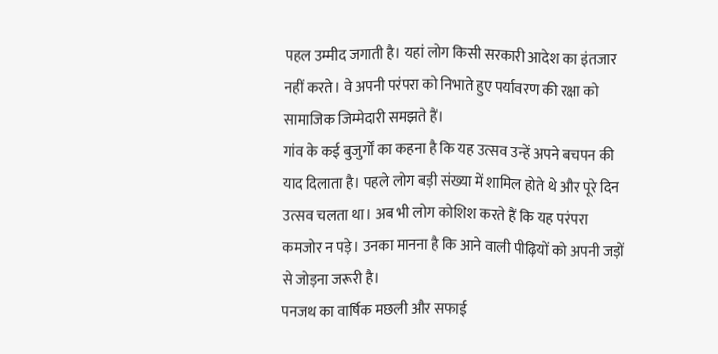पहल उम्मीद जगाती है। यहां लोग किसी सरकारी आदेश का इंतजार नहीं करते। वे अपनी परंपरा को निभाते हुए पर्यावरण की रक्षा को सामाजिक जिम्मेदारी समझते हैं।
गांव के कई बुजुर्गों का कहना है कि यह उत्सव उन्हें अपने बचपन की याद दिलाता है। पहले लोग बड़ी संख्या में शामिल होते थे और पूरे दिन उत्सव चलता था। अब भी लोग कोशिश करते हैं कि यह परंपरा कमजोर न पड़े। उनका मानना है कि आने वाली पीढ़ियों को अपनी जड़ों से जोड़ना जरूरी है।
पनजथ का वार्षिक मछली और सफाई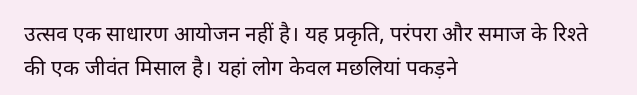उत्सव एक साधारण आयोजन नहीं है। यह प्रकृति, परंपरा और समाज के रिश्ते की एक जीवंत मिसाल है। यहां लोग केवल मछलियां पकड़ने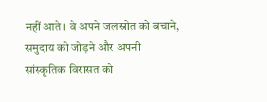नहीं आते। वे अपने जलस्रोत को बचाने, समुदाय को जोड़ने और अपनी सांस्कृतिक विरासत को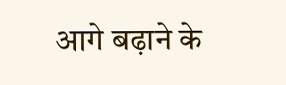आगे बढ़ाने के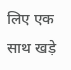लिए एक साथ खड़े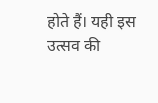होते हैं। यही इस उत्सव की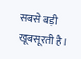सबसे बड़ी खूबसूरती है।